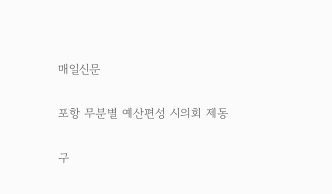매일신문

포항 무분별 예산편성 시의회 제동

구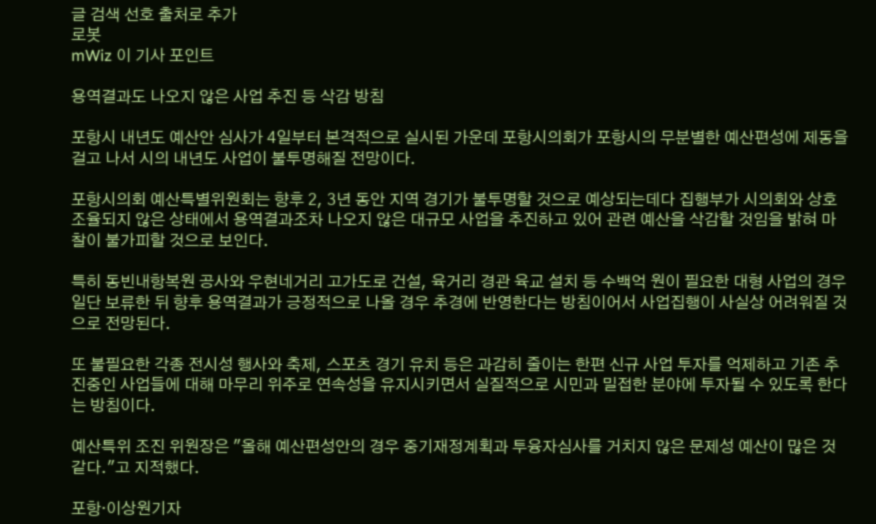글 검색 선호 출처로 추가
로봇
mWiz 이 기사 포인트

용역결과도 나오지 않은 사업 추진 등 삭감 방침

포항시 내년도 예산안 심사가 4일부터 본격적으로 실시된 가운데 포항시의회가 포항시의 무분별한 예산편성에 제동을 걸고 나서 시의 내년도 사업이 불투명해질 전망이다.

포항시의회 예산특별위원회는 향후 2, 3년 동안 지역 경기가 불투명할 것으로 예상되는데다 집행부가 시의회와 상호 조율되지 않은 상태에서 용역결과조차 나오지 않은 대규모 사업을 추진하고 있어 관련 예산을 삭감할 것임을 밝혀 마찰이 불가피할 것으로 보인다.

특히 동빈내항복원 공사와 우현네거리 고가도로 건설, 육거리 경관 육교 설치 등 수백억 원이 필요한 대형 사업의 경우 일단 보류한 뒤 향후 용역결과가 긍정적으로 나올 경우 추경에 반영한다는 방침이어서 사업집행이 사실상 어려워질 것으로 전망된다.

또 불필요한 각종 전시성 행사와 축제, 스포츠 경기 유치 등은 과감히 줄이는 한편 신규 사업 투자를 억제하고 기존 추진중인 사업들에 대해 마무리 위주로 연속성을 유지시키면서 실질적으로 시민과 밀접한 분야에 투자될 수 있도록 한다는 방침이다.

예산특위 조진 위원장은 "올해 예산편성안의 경우 중기재정계획과 투융자심사를 거치지 않은 문제성 예산이 많은 것 같다."고 지적했다.

포항·이상원기자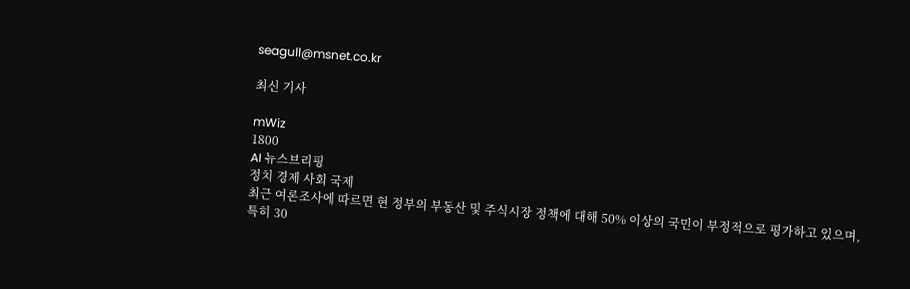seagull@msnet.co.kr

최신 기사

mWiz
1800
AI 뉴스브리핑
정치 경제 사회 국제
최근 여론조사에 따르면 현 정부의 부동산 및 주식시장 정책에 대해 50% 이상의 국민이 부정적으로 평가하고 있으며, 특히 30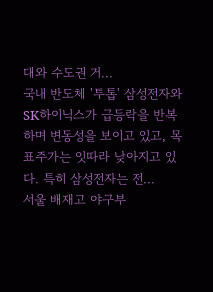대와 수도권 거...
국내 반도체 '투톱' 삼성전자와 SK하이닉스가 급등락을 반복하며 변동성을 보이고 있고, 목표주가는 잇따라 낮아지고 있다. 특히 삼성전자는 전...
서울 배재고 야구부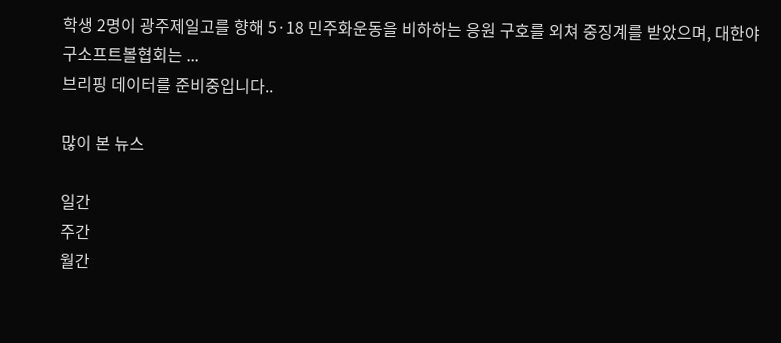학생 2명이 광주제일고를 향해 5·18 민주화운동을 비하하는 응원 구호를 외쳐 중징계를 받았으며, 대한야구소프트볼협회는 ...
브리핑 데이터를 준비중입니다..

많이 본 뉴스

일간
주간
월간